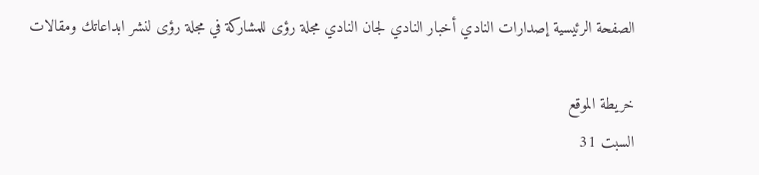الصفحة الرئيسية إصدارات النادي أخبار النادي لجان النادي مجلة رؤى للمشاركة في مجلة رؤى لنشر ابداعاتك ومقالات

خريطة الموقع
السبت 31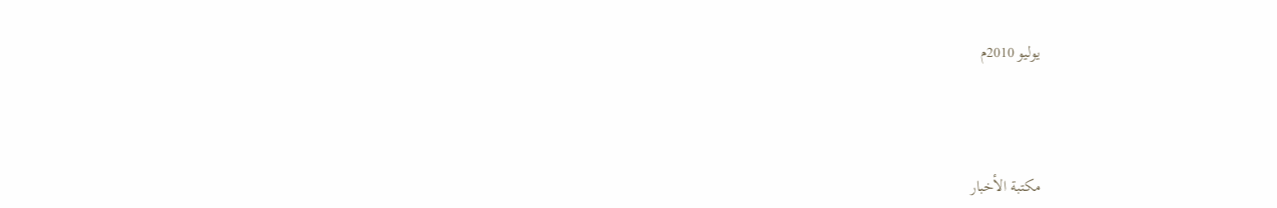يوليو 2010م



مكتبة الأخبار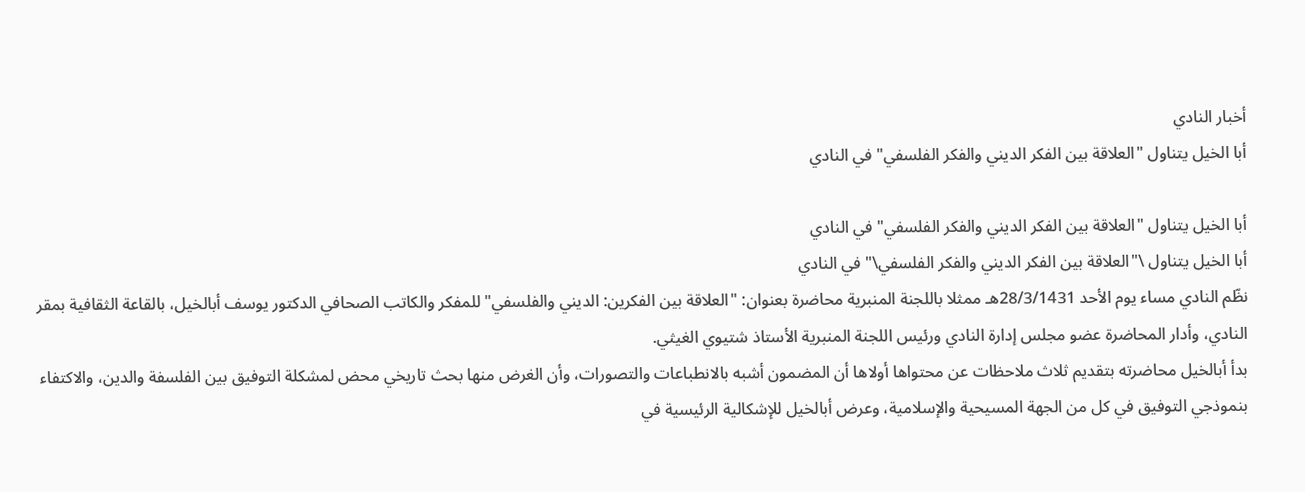أخبار النادي
أبا الخيل يتناول "العلاقة بين الفكر الديني والفكر الفلسفي" في النادي

أبا الخيل يتناول "العلاقة بين الفكر الديني والفكر الفلسفي" في النادي
أبا الخيل يتناول \"العلاقة بين الفكر الديني والفكر الفلسفي\" في النادي
نظّم النادي مساء يوم الأحد 28/3/1431هـ ممثلا باللجنة المنبرية محاضرة بعنوان: "العلاقة بين الفكرين: الديني والفلسفي" للمفكر والكاتب الصحافي الدكتور يوسف أبالخيل، بالقاعة الثقافية بمقر النادي، وأدار المحاضرة عضو مجلس إدارة النادي ورئيس اللجنة المنبرية الأستاذ شتيوي الغيثي.
بدأ أبالخيل محاضرته بتقديم ثلاث ملاحظات عن محتواها أولاها أن المضمون أشبه بالانطباعات والتصورات، وأن الغرض منها بحث تاريخي محض لمشكلة التوفيق بين الفلسفة والدين، والاكتفاء بنموذجي التوفيق في كل من الجهة المسيحية والإسلامية، وعرض أبالخيل للإشكالية الرئيسية في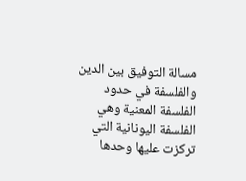مسالة التوفيق بين الدين والفلسفة في حدود الفلسفة المعنية وهي الفلسفة اليونانية التي تركزت عليها وحدها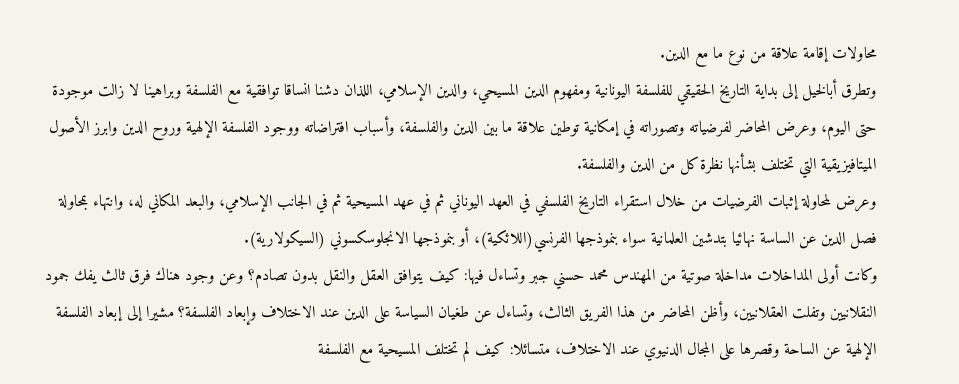محاولات إقامة علاقة من نوع ما مع الدين.
وتطرق أبالخيل إلى بداية التاريخ الحقيقي للفلسفة اليونانية ومفهوم الدين المسيحي، والدين الإسلامي، اللذان دشنا انساقا توافقية مع الفلسفة وبراهينا لا زالت موجودة حتى اليوم، وعرض المحاضر لفرضياته وتصوراته في إمكانية توطين علاقة ما بين الدين والفلسفة، وأسباب افتراضاته ووجود الفلسفة الإلهية وروح الدين وابرز الأصول الميتافيزيقية التي تختلف بشأنها نظرة كل من الدين والفلسفة.
وعرض لمحاولة إثبات الفرضيات من خلال استقراء التاريخ الفلسفي في العهد اليوناني ثم في عهد المسيحية ثم في الجانب الإسلامي، والبعد المكاني له، وانتهاء بمحاولة فصل الدين عن الساسة نهائيا بتدشين العلمانية سواء بنموذجها الفرنسي(اللائكية)، أو بنموذجها الانجلوسكسوني (السيكولارية).
وكانت أولى المداخلات مداخلة صوتية من المهندس محمد حسني جبر وتساءل فيها: كيف يتوافق العقل والنقل بدون تصادم؟ وعن وجود هناك فرق ثالث يفك جمود النقلانيين وتفلت العقلانيين، وأظن المحاضر من هذا الفريق الثالث، وتساءل عن طغيان السياسة على الدين عند الاختلاف وإبعاد الفلسفة؟ مشيرا إلى إبعاد الفلسفة الإلهية عن الساحة وقصرها على المجال الدنيوي عند الاختلاف، متسائلا: كيف لم تختلف المسيحية مع الفلسفة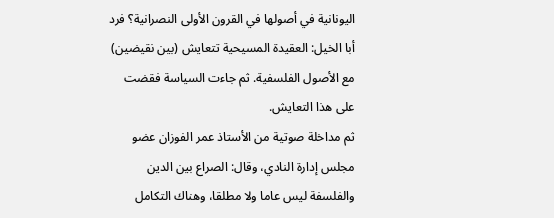اليونانية في أصولها في القرون الأولى النصرانية؟ فرد أبا الخيل: العقيدة المسيحية تتعايش (بين نقيضين) مع الأصول الفلسفية. ثم جاءت السياسة فقضت على هذا التعايش.
ثم مداخلة صوتية من الأستاذ عمر الفوزان عضو مجلس إدارة النادي، وقال: الصراع بين الدين والفلسفة ليس عاما ولا مطلقا، وهناك التكامل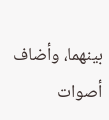بينهما، وأضاف أصوات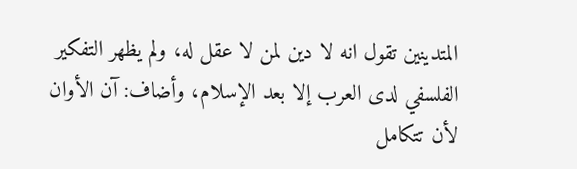المتدينين تقول انه لا دين لمن لا عقل له، ولم يظهر التفكير الفلسفي لدى العرب إلا بعد الإسلام، وأضاف: آن الأوان لأن تتكامل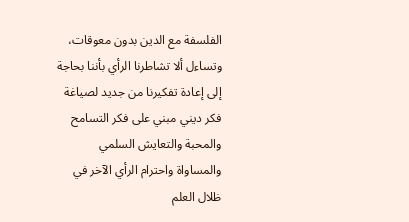الفلسفة مع الدين بدون معوقات، وتساءل ألا تشاطرنا الرأي بأننا بحاجة إلى إعادة تفكيرنا من جديد لصياغة فكر ديني مبني على فكر التسامح والمحبة والتعايش السلمي والمساواة واحترام الرأي الآخر في ظلال العلم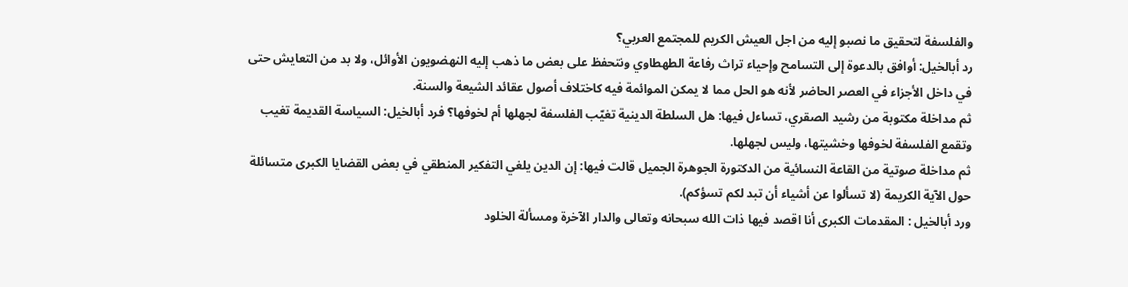والفلسفة لتحقيق ما نصبو إليه من اجل العيش الكريم للمجتمع العربي؟
رد أبالخيل: أوافق بالدعوة إلى التسامح وإحياء تراث رفاعة الطهطاوي ونتحفظ على بعض ما ذهب إليه النهضويون الأوائل، ولا بد من التعايش حتى في داخل الأجزاء في العصر الحاضر لأنه هو الحل مما لا يمكن الموائمة فيه كاختلاف أصول عقائد الشيعة والسنة.
ثم مداخلة مكتوبة من رشيد الصقري، تساءل فيها: هل السلطة الدينية تغيّب الفلسفة لجهلها أم لخوفها؟ فرد أبالخيل: السياسة القديمة تغيب وتقمع الفلسفة لخوفها وخشيتها، وليس لجهلها.
ثم مداخلة صوتية من القاعة النسائية من الدكتورة الجوهرة الجميل قالت فيها: إن الدين يلغي التفكير المنطقي في بعض القضايا الكبرى متسائلة حول الآية الكريمة (لا تسألوا عن أشياء أن تبد لكم تسؤكم).
ورد أبالخيل : المقدمات الكبرى أنا اقصد فيها ذات الله سبحانه وتعالى والدار الآخرة ومسألة الخلود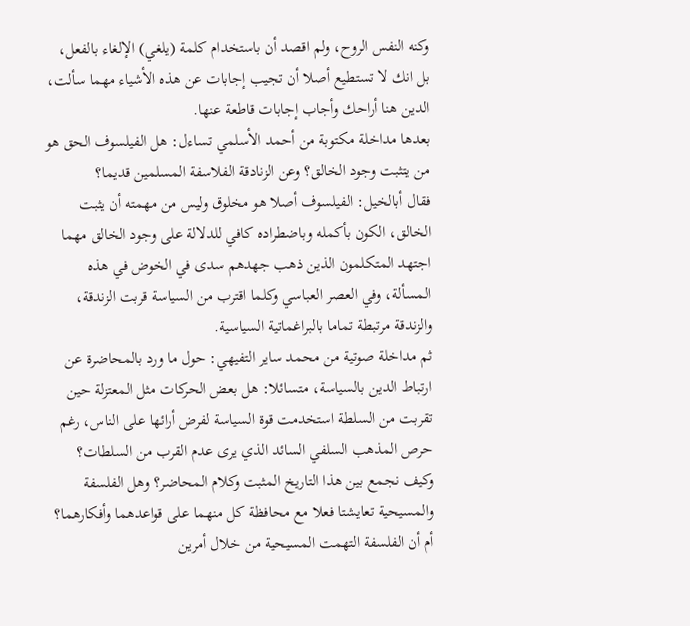وكنه النفس الروح، ولم اقصد أن باستخدام كلمة (يلغي) الإلغاء بالفعل، بل انك لا تستطيع أصلا أن تجيب إجابات عن هذه الأشياء مهما سألت، الدين هنا أراحك وأجاب إجابات قاطعة عنها.
بعدها مداخلة مكتوبة من أحمد الأسلمي تساءل: هل الفيلسوف الحق هو من يتثبت وجود الخالق؟ وعن الزنادقة الفلاسفة المسلمين قديما؟
فقال أبالخيل: الفيلسوف أصلا هو مخلوق وليس من مهمته أن يثبت الخالق، الكون بأكمله وباضطراده كافي للدلالة على وجود الخالق مهما اجتهد المتكلمون الذين ذهب جهدهم سدى في الخوض في هذه المسألة، وفي العصر العباسي وكلما اقترب من السياسة قربت الزندقة، والزندقة مرتبطة تماما بالبراغماتية السياسية.
ثم مداخلة صوتية من محمد ساير التفيهي: حول ما ورد بالمحاضرة عن ارتباط الدين بالسياسة، متسائلا: هل بعض الحركات مثل المعتزلة حين تقربت من السلطة استخدمت قوة السياسة لفرض أرائها على الناس، رغم حرص المذهب السلفي السائد الذي يرى عدم القرب من السلطات؟ وكيف نجمع بين هذا التاريخ المثبت وكلام المحاضر؟ وهل الفلسفة والمسيحية تعايشتا فعلا مع محافظة كل منهما على قواعدهما وأفكارهما؟ أم أن الفلسفة التهمت المسيحية من خلال أمرين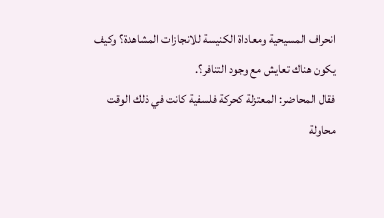انحراف المسيحية ومعاداة الكنيسة للانجازات المشاهدة؟ وكيف يكون هناك تعايش مع وجود التنافر؟.
فقال المحاضر: المعتزلة كحركة فلسفية كانت في ذلك الوقت محاولة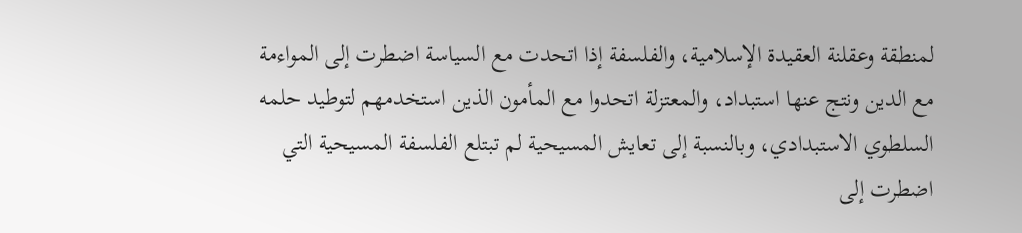لمنطقة وعقلنة العقيدة الإسلامية، والفلسفة إذا اتحدت مع السياسة اضطرت إلى المواءمة مع الدين ونتج عنها استبداد، والمعتزلة اتحدوا مع المأمون الذين استخدمهم لتوطيد حلمه السلطوي الاستبدادي، وبالنسبة إلى تعايش المسيحية لم تبتلع الفلسفة المسيحية التي اضطرت إلى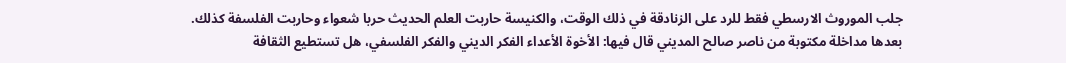جلب الموروث الارسطي فقط للرد على الزنادقة في ذلك الوقت، والكنيسة حاربت العلم الحديث حربا شعواء وحاربت الفلسفة كذلك.
بعدها مداخلة مكتوبة من ناصر صالح المديني قال فيها: الأخوة الأعداء الفكر الديني والفكر الفلسفي، هل تستطيع الثقافة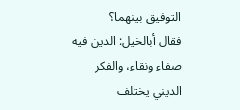التوفيق بينهما؟
فقال أبالخيل: الدين فيه صفاء ونقاء، والفكر الديني يختلف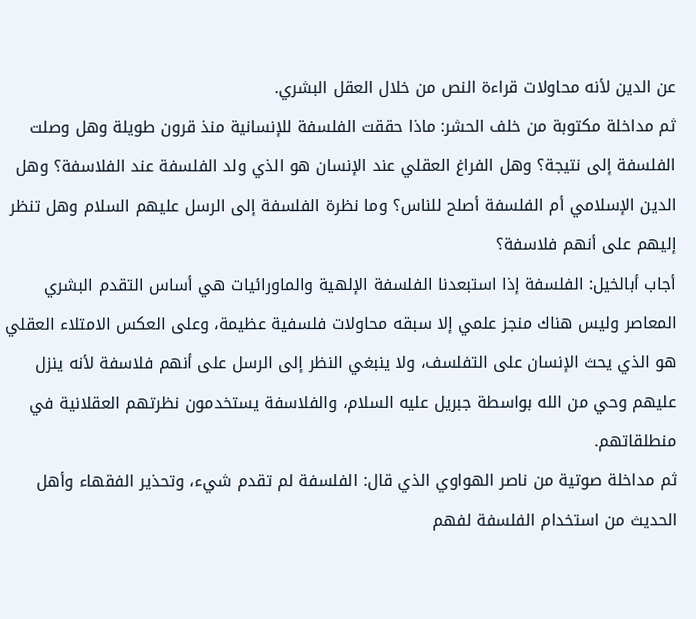عن الدين لأنه محاولات قراءة النص من خلال العقل البشري.
ثم مداخلة مكتوبة من خلف الحشر: ماذا حققت الفلسفة للإنسانية منذ قرون طويلة وهل وصلت الفلسفة إلى نتيجة؟ وهل الفراغ العقلي عند الإنسان هو الذي ولد الفلسفة عند الفلاسفة؟ وهل الدين الإسلامي أم الفلسفة أصلح للناس؟ وما نظرة الفلسفة إلى الرسل عليهم السلام وهل تنظر إليهم على أنهم فلاسفة؟
أجاب أبالخيل: الفلسفة إذا استبعدنا الفلسفة الإلهية والماورائيات هي أساس التقدم البشري المعاصر وليس هناك منجز علمي إلا سبقه محاولات فلسفية عظيمة، وعلى العكس الامتلاء العقلي هو الذي يحث الإنسان على التفلسف، ولا ينبغي النظر إلى الرسل على أنهم فلاسفة لأنه ينزل عليهم وحي من الله بواسطة جبريل عليه السلام، والفلاسفة يستخدمون نظرتهم العقلانية في منطلقاتهم.
ثم مداخلة صوتية من ناصر الهواوي الذي قال: الفلسفة لم تقدم شيء، وتحذير الفقهاء وأهل الحديث من استخدام الفلسفة لفهم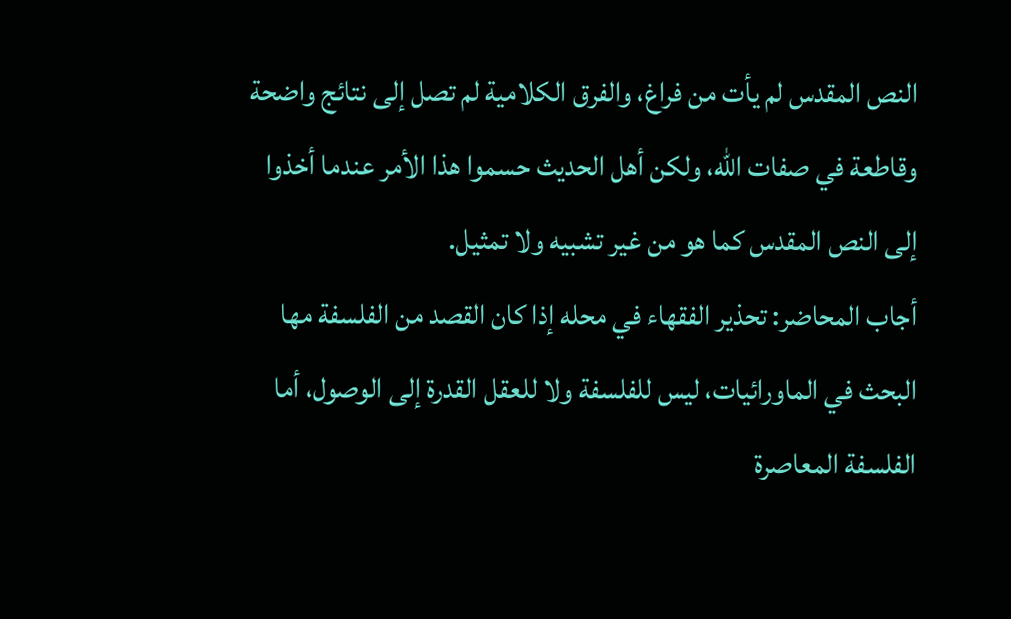النص المقدس لم يأت من فراغ، والفرق الكلامية لم تصل إلى نتائج واضحة وقاطعة في صفات الله، ولكن أهل الحديث حسموا هذا الأمر عندما أخذوا إلى النص المقدس كما هو من غير تشبيه ولا تمثيل.
أجاب المحاضر: تحذير الفقهاء في محله إذا كان القصد من الفلسفة مها البحث في الماورائيات، ليس للفلسفة ولا للعقل القدرة إلى الوصول، أما الفلسفة المعاصرة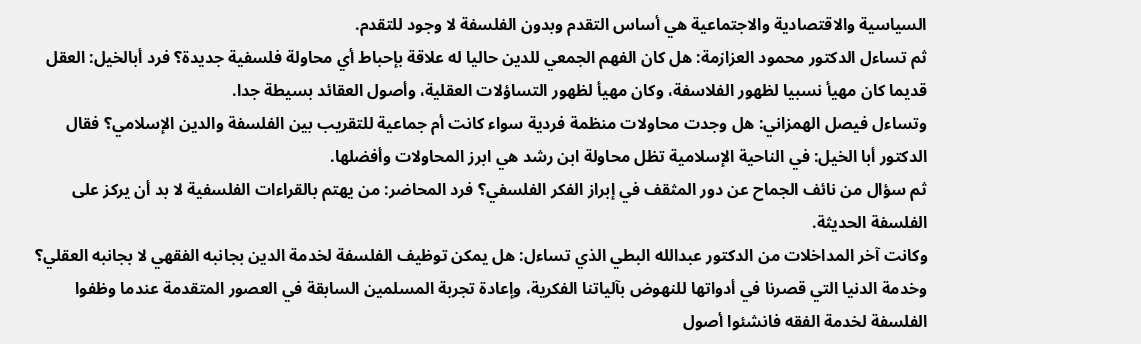السياسية والاقتصادية والاجتماعية هي أساس التقدم وبدون الفلسفة لا وجود للتقدم.
ثم تساءل الدكتور محمود العزازمة: هل كان الفهم الجمعي للدين حاليا له علاقة بإحباط أي محاولة فلسفية جديدة؟ فرد أبالخيل: العقل قديما كان مهيأ نسبيا لظهور الفلاسفة، وكان مهيأ لظهور التساؤلات العقلية، وأصول العقائد بسيطة جدا.
وتساءل فيصل الهمزاني: هل وجدت محاولات منظمة فردية سواء كانت أم جماعية للتقريب بين الفلسفة والدين الإسلامي؟ فقال الدكتور أبا الخيل: في الناحية الإسلامية تظل محاولة ابن رشد هي ابرز المحاولات وأفضلها.
ثم سؤال من نائف الجماح عن دور المثقف في إبراز الفكر الفلسفي؟ فرد المحاضر: من يهتم بالقراءات الفلسفية لا بد أن يركز على الفلسفة الحديثة.
وكانت آخر المداخلات من الدكتور عبدالله البطي الذي تساءل: هل يمكن توظيف الفلسفة لخدمة الدين بجانبه الفقهي لا بجانبه العقلي؟ وخدمة الدنيا التي قصرنا في أدواتها للنهوض بآلياتنا الفكرية، وإعادة تجربة المسلمين السابقة في العصور المتقدمة عندما وظفوا الفلسفة لخدمة الفقه فانشئوا أصول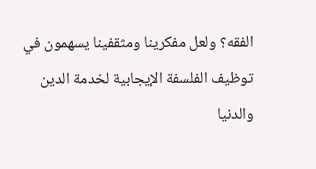الفقه؟ ولعل مفكرينا ومثقفينا يسهمون في توظيف الفلسفة الإيجابية لخدمة الدين والدنيا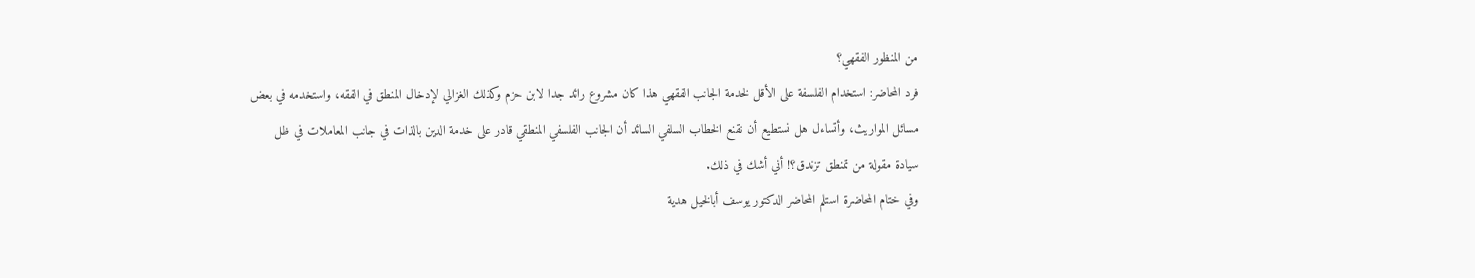من المنظور الفقهي؟
فرد المحاضر: استخدام الفلسفة على الأقل لخدمة الجانب الفقهي هذا كان مشروع رائد جدا لابن حزم وكذلك الغزالي لإدخال المنطق في الفقه، واستخدمه في بعض مسائل المواريث، وأتساءل هل نستطيع أن نقنع الخطاب السلفي السائد أن الجانب الفلسفي المنطقي قادر على خدمة الدين بالذات في جانب المعاملات في ظل سيادة مقولة من تمنطق تزندق؟! أني أشك في ذلك.
وفي ختام المحاضرة استلم المحاضر الدكتور يوسف أبالخيل هدية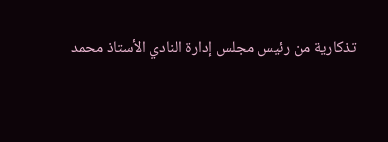تذكارية من رئيس مجلس إدارة النادي الأستاذ محمد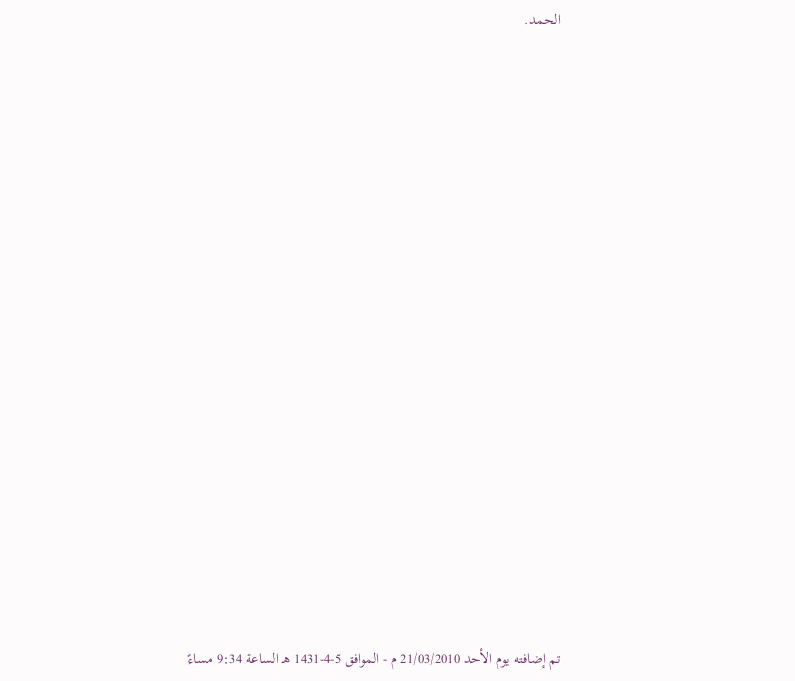الحمد.






















تم إضافته يوم الأحد 21/03/2010 م - الموافق 5-4-1431 هـ الساعة 9:34 مساءً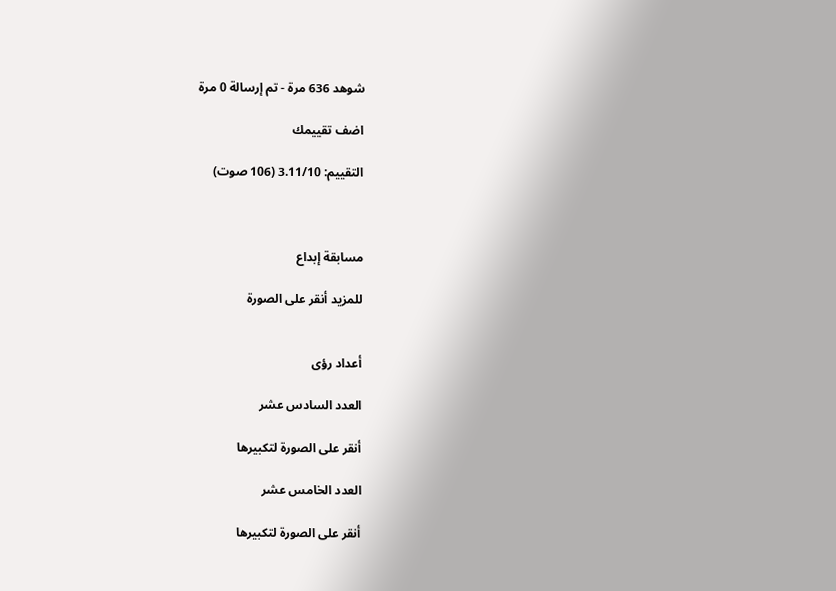شوهد 636 مرة - تم إرسالة 0 مرة

اضف تقييمك

التقييم: 3.11/10 (106 صوت)



مسابقة إبداع

للمزيد أنقر على الصورة


أعداد رؤى

العدد السادس عشر

أنقر على الصورة لتكبيرها

العدد الخامس عشر

أنقر على الصورة لتكبيرها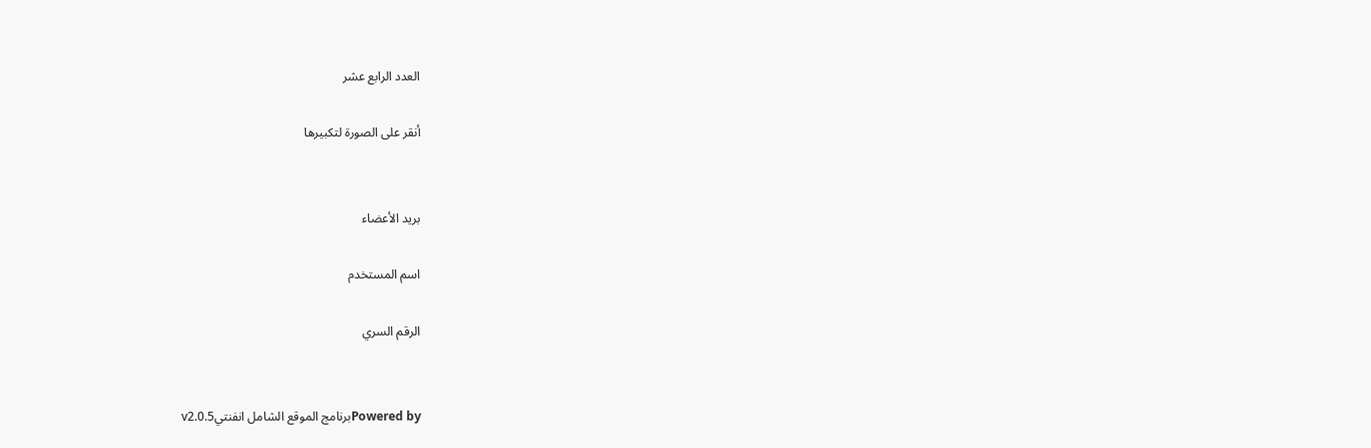العدد الرابع عشر

أنقر على الصورة لتكبيرها


بريد الأعضاء

اسم المستخدم

الرقم السري


Powered byبرنامج الموقع الشامل انفنتيv2.0.5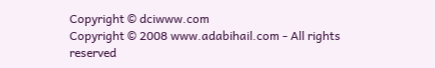Copyright © dciwww.com
Copyright © 2008 www.adabihail.com - All rights reserved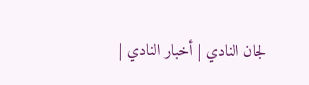لجان النادي | أخبار النادي |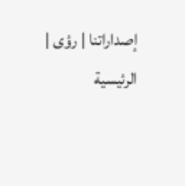إصداراتنا | رؤى | الرئيسية